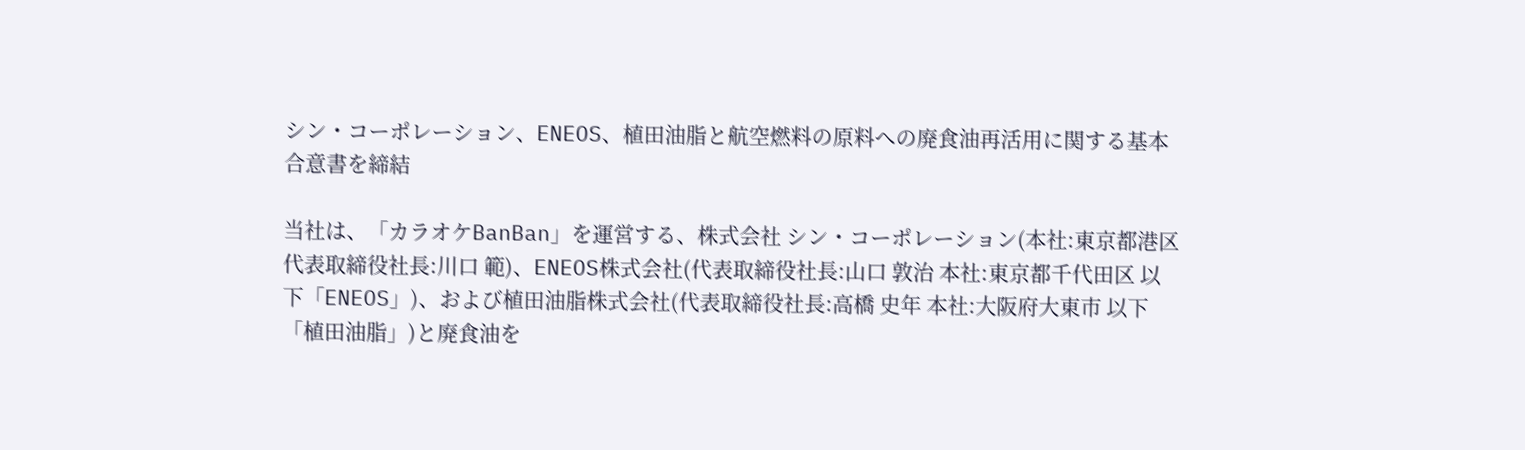シン・コーポレーション、ENEOS、植田油脂と航空燃料の原料への廃食油再活用に関する基本合意書を締結

当社は、「カラオケBanBan」を運営する、株式会社 シン・コーポレーション(本社:東京都港区 代表取締役社長:川口 範)、ENEOS株式会社(代表取締役社長:山口 敦治 本社:東京都千代田区 以下「ENEOS」)、および植田油脂株式会社(代表取締役社長:高橋 史年 本社:大阪府大東市 以下「植田油脂」)と廃食油を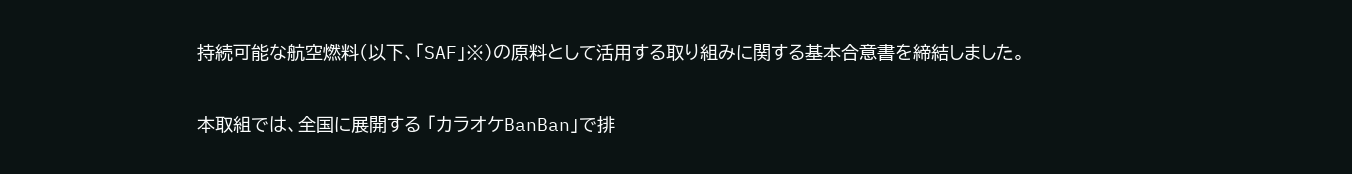持続可能な航空燃料(以下、「SAF」※)の原料として活用する取り組みに関する基本合意書を締結しました。

本取組では、全国に展開する 「カラオケBanBan」で排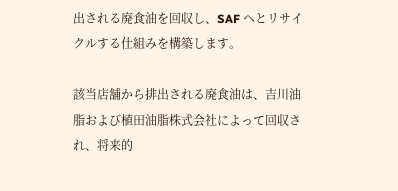出される廃食油を回収し、SAF へとリサイクルする仕組みを構築します。

該当店舗から排出される廃食油は、吉川油脂および植田油脂株式会社によって回収され、将来的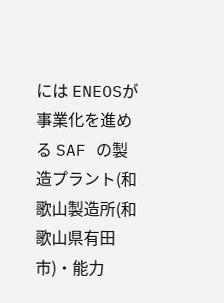には ENEOSが事業化を進める SAF の製造プラント(和歌山製造所(和歌山県有田市)・能力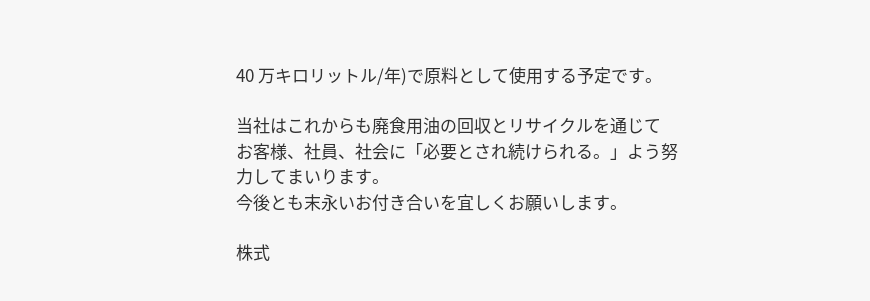40 万キロリットル/年)で原料として使用する予定です。

当社はこれからも廃食用油の回収とリサイクルを通じて
お客様、社員、社会に「必要とされ続けられる。」よう努力してまいります。
今後とも末永いお付き合いを宜しくお願いします。

株式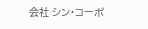会社 シン・コーポ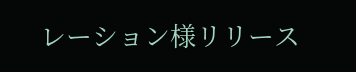レーション様リリース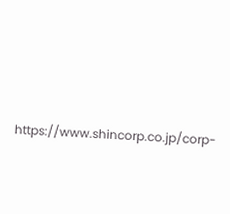https://www.shincorp.co.jp/corp-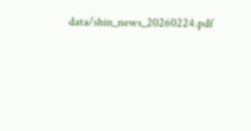data/shin_news_20260224.pdf